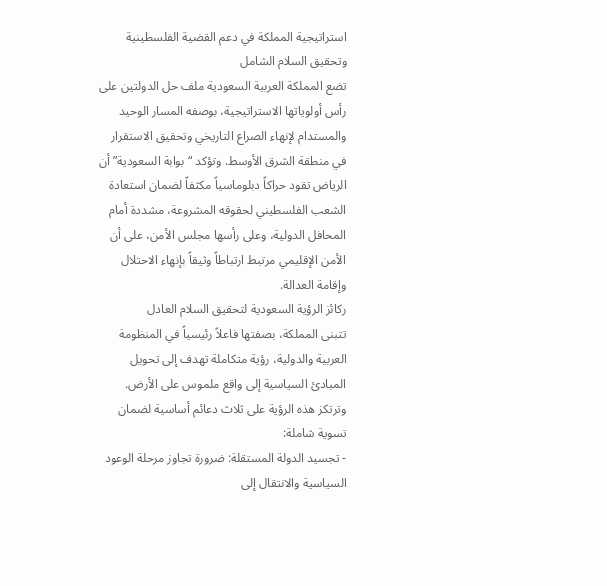استراتيجية المملكة في دعم القضية الفلسطينية وتحقيق السلام الشامل
تضع المملكة العربية السعودية ملف حل الدولتين على رأس أولوياتها الاستراتيجية، بوصفه المسار الوحيد والمستدام لإنهاء الصراع التاريخي وتحقيق الاستقرار في منطقة الشرق الأوسط. وتؤكد “بوابة السعودية” أن الرياض تقود حراكاً دبلوماسياً مكثفاً لضمان استعادة الشعب الفلسطيني لحقوقه المشروعة، مشددة أمام المحافل الدولية، وعلى رأسها مجلس الأمن، على أن الأمن الإقليمي مرتبط ارتباطاً وثيقاً بإنهاء الاحتلال وإقامة العدالة.
ركائز الرؤية السعودية لتحقيق السلام العادل
تتبنى المملكة، بصفتها فاعلاً رئيسياً في المنظومة العربية والدولية، رؤية متكاملة تهدف إلى تحويل المبادئ السياسية إلى واقع ملموس على الأرض. وترتكز هذه الرؤية على ثلاث دعائم أساسية لضمان تسوية شاملة:
- تجسيد الدولة المستقلة: ضرورة تجاوز مرحلة الوعود السياسية والانتقال إلى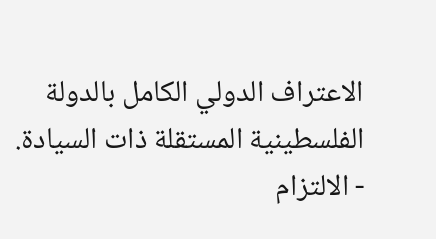الاعتراف الدولي الكامل بالدولة الفلسطينية المستقلة ذات السيادة.
- الالتزام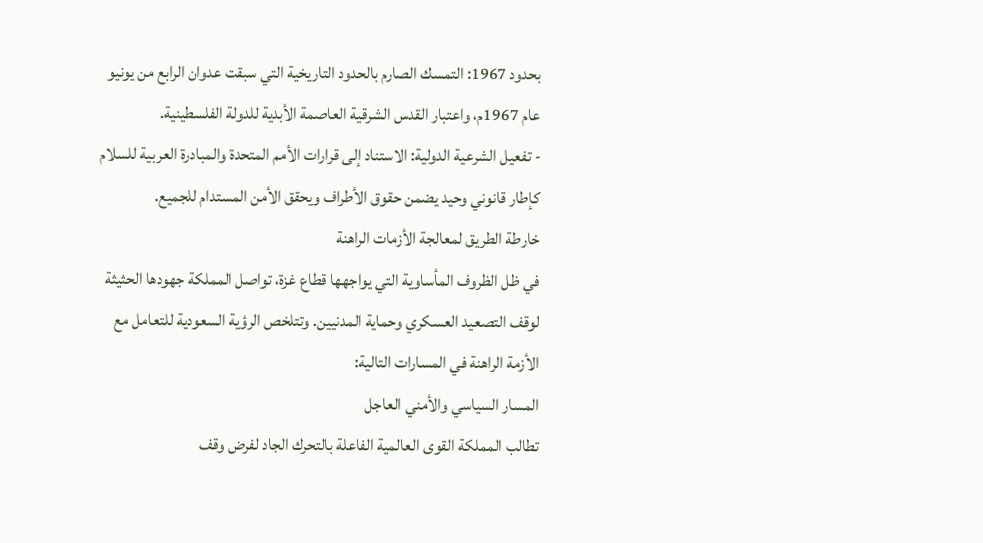بحدود 1967: التمسك الصارم بالحدود التاريخية التي سبقت عدوان الرابع من يونيو عام 1967م، واعتبار القدس الشرقية العاصمة الأبدية للدولة الفلسطينية.
- تفعيل الشرعية الدولية: الاستناد إلى قرارات الأمم المتحدة والمبادرة العربية للسلام كإطار قانوني وحيد يضمن حقوق الأطراف ويحقق الأمن المستدام للجميع.
خارطة الطريق لمعالجة الأزمات الراهنة
في ظل الظروف المأساوية التي يواجهها قطاع غزة، تواصل المملكة جهودها الحثيثة لوقف التصعيد العسكري وحماية المدنيين. وتتلخص الرؤية السعودية للتعامل مع الأزمة الراهنة في المسارات التالية:
المسار السياسي والأمني العاجل
تطالب المملكة القوى العالمية الفاعلة بالتحرك الجاد لفرض وقف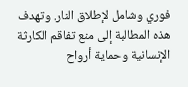فوري وشامل لإطلاق النار. وتهدف هذه المطالبة إلى منع تفاقم الكارثة الإنسانية وحماية أرواح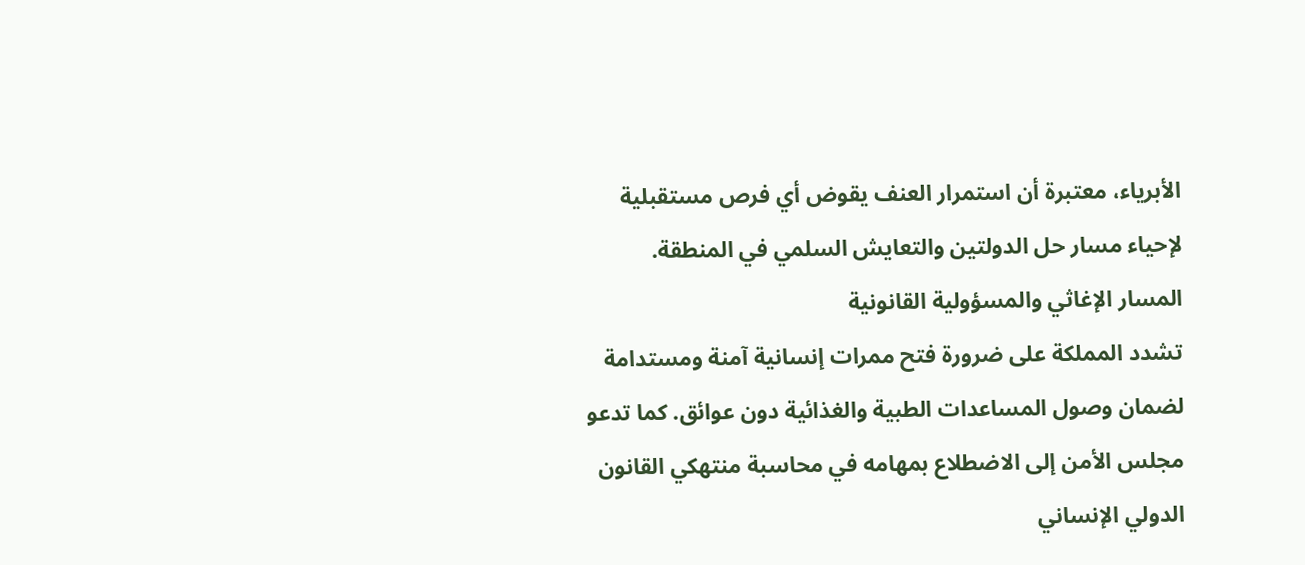الأبرياء، معتبرة أن استمرار العنف يقوض أي فرص مستقبلية لإحياء مسار حل الدولتين والتعايش السلمي في المنطقة.
المسار الإغاثي والمسؤولية القانونية
تشدد المملكة على ضرورة فتح ممرات إنسانية آمنة ومستدامة لضمان وصول المساعدات الطبية والغذائية دون عوائق. كما تدعو مجلس الأمن إلى الاضطلاع بمهامه في محاسبة منتهكي القانون الدولي الإنساني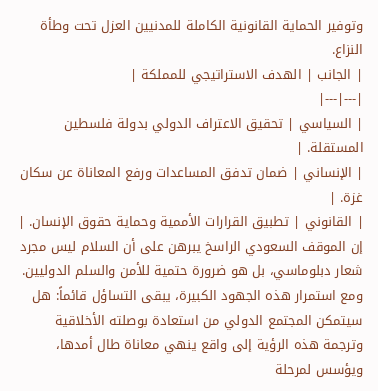وتوفير الحماية القانونية الكاملة للمدنيين العزل تحت وطأة النزاع.
| الجانب | الهدف الاستراتيجي للمملكة |
|---|---|
| السياسي | تحقيق الاعتراف الدولي بدولة فلسطين المستقلة. |
| الإنساني | ضمان تدفق المساعدات ورفع المعاناة عن سكان غزة. |
| القانوني | تطبيق القرارات الأممية وحماية حقوق الإنسان. |
إن الموقف السعودي الراسخ يبرهن على أن السلام ليس مجرد شعار دبلوماسي، بل هو ضرورة حتمية للأمن والسلم الدوليين. ومع استمرار هذه الجهود الكبيرة، يبقى التساؤل قائماً: هل سيتمكن المجتمع الدولي من استعادة بوصلته الأخلاقية وترجمة هذه الرؤية إلى واقع ينهي معاناة طال أمدها، ويؤسس لمرحلة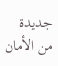جديدة من الأمان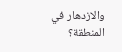والازدهار في المنطقة؟